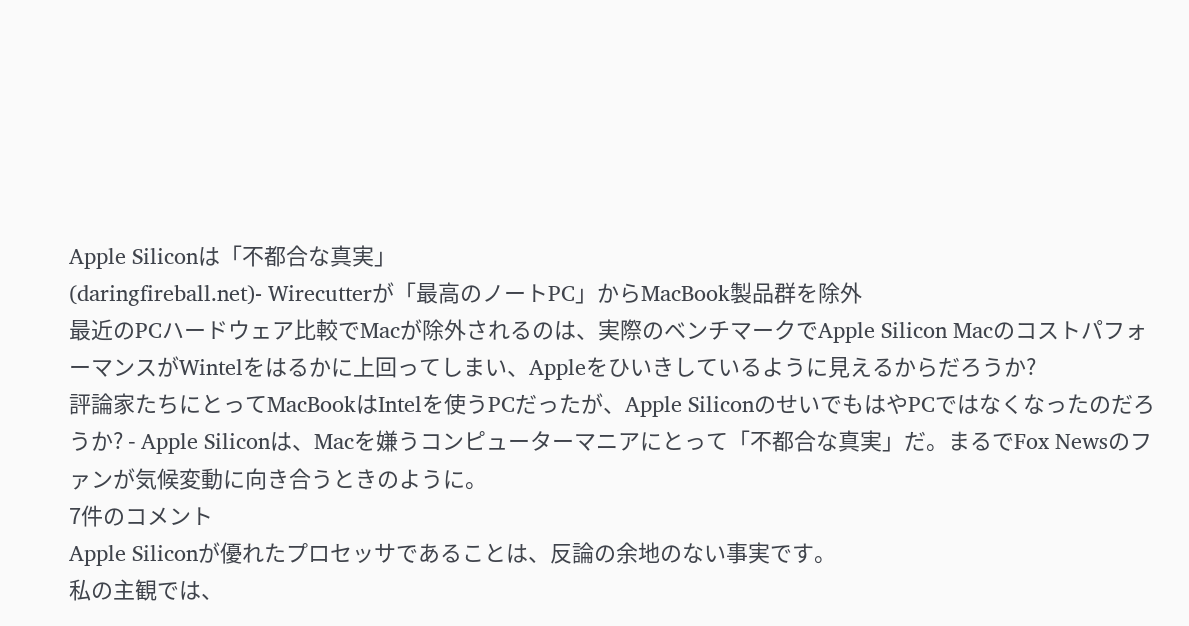Apple Siliconは「不都合な真実」
(daringfireball.net)- Wirecutterが「最高のノートPC」からMacBook製品群を除外
最近のPCハードウェア比較でMacが除外されるのは、実際のベンチマークでApple Silicon MacのコストパフォーマンスがWintelをはるかに上回ってしまい、Appleをひいきしているように見えるからだろうか?
評論家たちにとってMacBookはIntelを使うPCだったが、Apple SiliconのせいでもはやPCではなくなったのだろうか? - Apple Siliconは、Macを嫌うコンピューターマニアにとって「不都合な真実」だ。まるでFox Newsのファンが気候変動に向き合うときのように。
7件のコメント
Apple Siliconが優れたプロセッサであることは、反論の余地のない事実です。
私の主観では、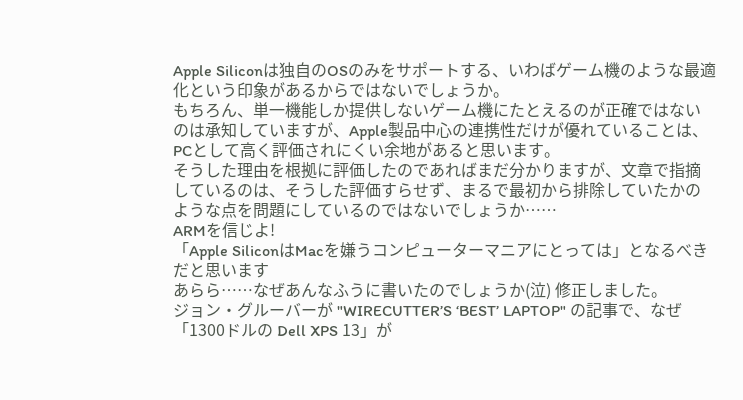Apple Siliconは独自のOSのみをサポートする、いわばゲーム機のような最適化という印象があるからではないでしょうか。
もちろん、単一機能しか提供しないゲーム機にたとえるのが正確ではないのは承知していますが、Apple製品中心の連携性だけが優れていることは、PCとして高く評価されにくい余地があると思います。
そうした理由を根拠に評価したのであればまだ分かりますが、文章で指摘しているのは、そうした評価すらせず、まるで最初から排除していたかのような点を問題にしているのではないでしょうか……
ARMを信じよ!
「Apple SiliconはMacを嫌うコンピューターマニアにとっては」となるべきだと思います
あらら……なぜあんなふうに書いたのでしょうか(泣) 修正しました。
ジョン・グルーバーが "WIRECUTTER’S ‘BEST’ LAPTOP" の記事で、なぜ「1300ドルの Dell XPS 13」が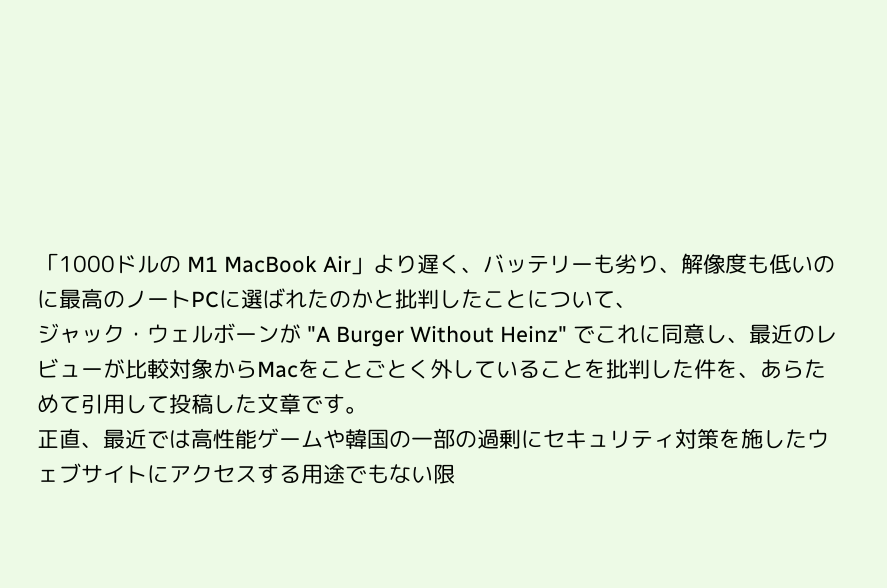「1000ドルの M1 MacBook Air」より遅く、バッテリーも劣り、解像度も低いのに最高のノートPCに選ばれたのかと批判したことについて、
ジャック・ウェルボーンが "A Burger Without Heinz" でこれに同意し、最近のレビューが比較対象からMacをことごとく外していることを批判した件を、あらためて引用して投稿した文章です。
正直、最近では高性能ゲームや韓国の一部の過剰にセキュリティ対策を施したウェブサイトにアクセスする用途でもない限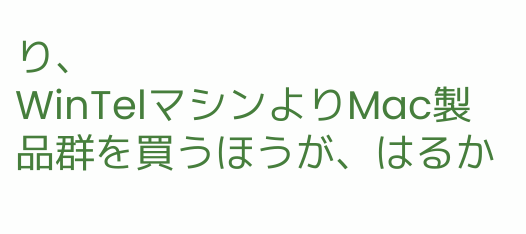り、
WinTelマシンよりMac製品群を買うほうが、はるか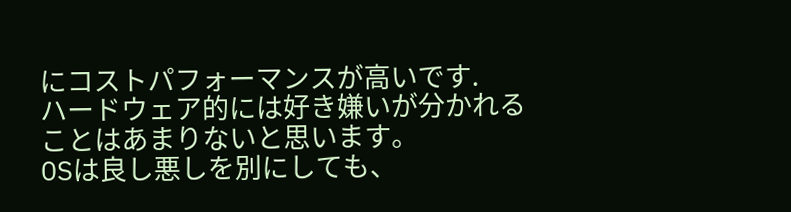にコストパフォーマンスが高いです.
ハードウェア的には好き嫌いが分かれることはあまりないと思います。
OSは良し悪しを別にしても、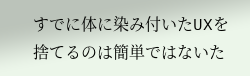すでに体に染み付いたUXを捨てるのは簡単ではないた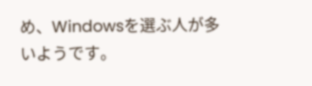め、Windowsを選ぶ人が多いようです。